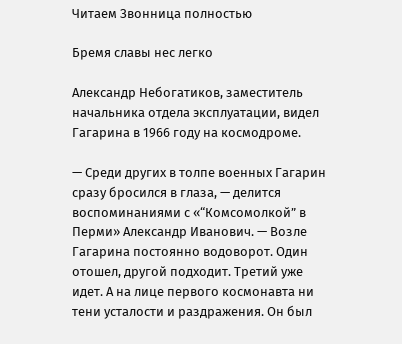Читаем Звонница полностью

Бремя славы нес легко

Александр Небогатиков, заместитель начальника отдела эксплуатации, видел Гагарина в 1966 году на космодроме.

— Среди других в толпе военных Гагарин сразу бросился в глаза, — делится воспоминаниями с «“Комсомолкой” в Перми» Александр Иванович. — Возле Гагарина постоянно водоворот. Один отошел, другой подходит. Третий уже идет. А на лице первого космонавта ни тени усталости и раздражения. Он был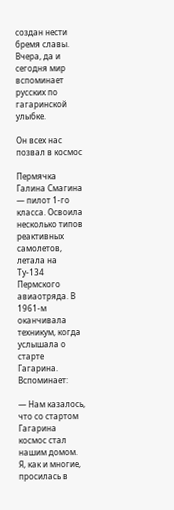создан нести бремя славы. Вчера, да и сегодня мир вспоминает русских по гагаринской улыбке.

Он всех нас позвал в космос

Пермячка Галина Смагина — пилот 1-го класса. Освоила несколько типов реактивных самолетов, летала на Ту-134 Пермского авиаотряда. В 1961-м оканчивала техникум, когда услышала о старте Гагарина. Вспоминает:

— Нам казалось, что со стартом Гагарина космос стал нашим домом. Я, как и многие, просилась в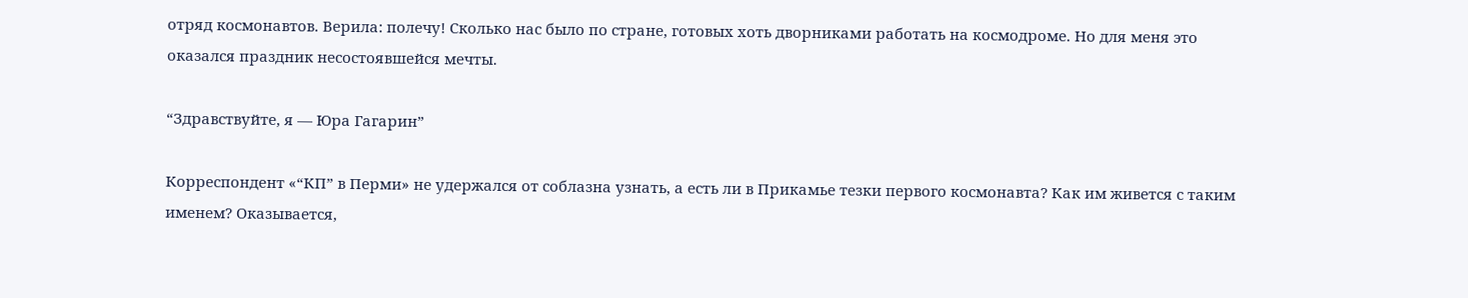отряд космонавтов. Верила: полечу! Сколько нас было по стране, готовых хоть дворниками работать на космодроме. Но для меня это оказался праздник несостоявшейся мечты.

“Здравствуйте, я — Юра Гагарин”

Корреспондент «“КП” в Перми» не удержался от соблазна узнать, а есть ли в Прикамье тезки первого космонавта? Как им живется с таким именем? Оказывается,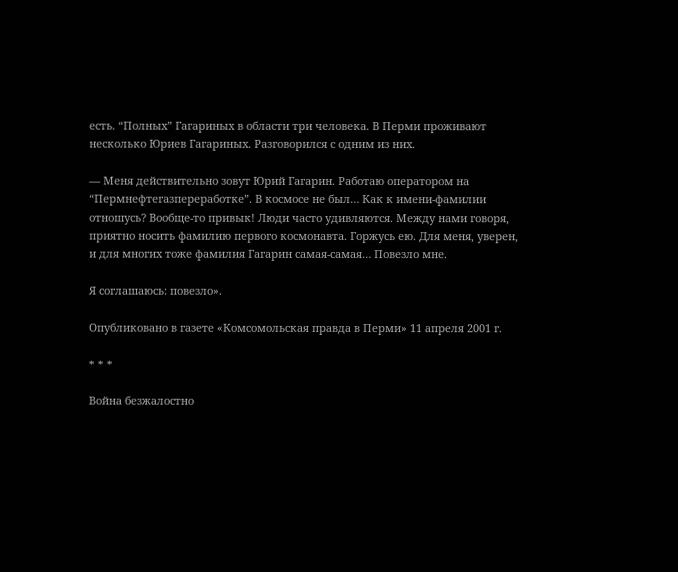есть. “Полных” Гагариных в области три человека. В Перми проживают несколько Юриев Гагариных. Разговорился с одним из них.

— Меня действительно зовут Юрий Гагарин. Работаю оператором на “Пермнефтегазпереработке”. В космосе не был… Как к имени-фамилии отношусь? Вообще-то привык! Люди часто удивляются. Между нами говоря, приятно носить фамилию первого космонавта. Горжусь ею. Для меня, уверен, и для многих тоже фамилия Гагарин самая-самая… Повезло мне.

Я соглашаюсь: повезло».

Опубликовано в газете «Комсомольская правда в Перми» 11 апреля 2001 г.

* * *

Война безжалостно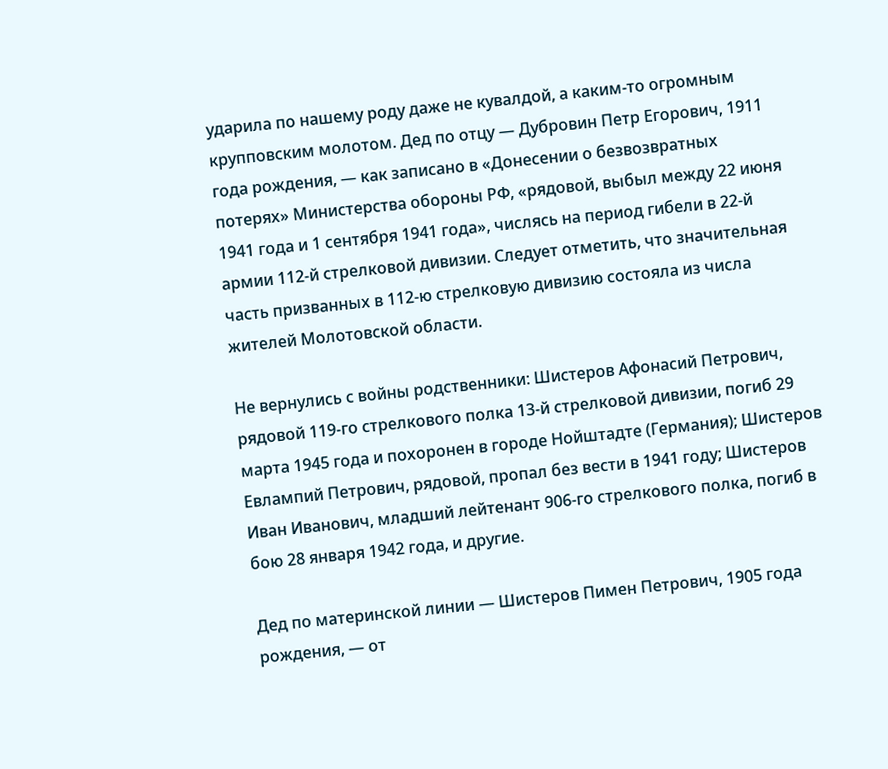ударила по нашему роду даже не кувалдой, а каким-то огромным крупповским молотом. Дед по отцу — Дубровин Петр Егорович, 1911 года рождения, — как записано в «Донесении о безвозвратных потерях» Министерства обороны РФ, «рядовой, выбыл между 22 июня 1941 года и 1 сентября 1941 года», числясь на период гибели в 22-й армии 112-й стрелковой дивизии. Следует отметить, что значительная часть призванных в 112-ю стрелковую дивизию состояла из числа жителей Молотовской области.

Не вернулись с войны родственники: Шистеров Афонасий Петрович, рядовой 119-го стрелкового полка 13-й стрелковой дивизии, погиб 29 марта 1945 года и похоронен в городе Нойштадте (Германия); Шистеров Евлампий Петрович, рядовой, пропал без вести в 1941 году; Шистеров Иван Иванович, младший лейтенант 906-го стрелкового полка, погиб в бою 28 января 1942 года, и другие.

Дед по материнской линии — Шистеров Пимен Петрович, 1905 года рождения, — от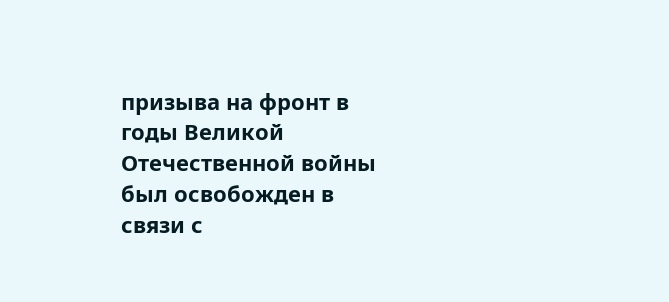призыва на фронт в годы Великой Отечественной войны был освобожден в связи с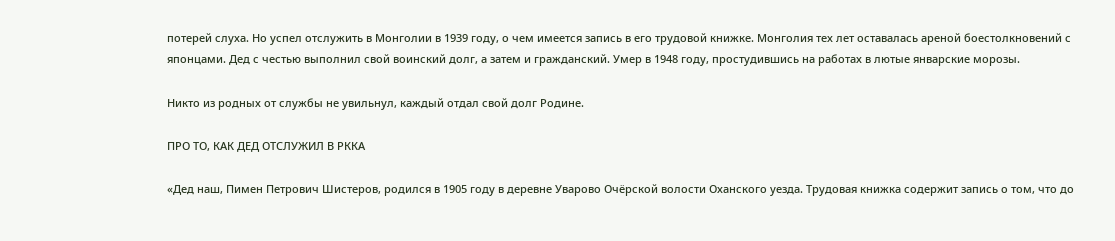потерей слуха. Но успел отслужить в Монголии в 1939 году, о чем имеется запись в его трудовой книжке. Монголия тех лет оставалась ареной боестолкновений с японцами. Дед с честью выполнил свой воинский долг, а затем и гражданский. Умер в 1948 году, простудившись на работах в лютые январские морозы.

Никто из родных от службы не увильнул, каждый отдал свой долг Родине.

ПРО ТО, КАК ДЕД ОТСЛУЖИЛ В РККА

«Дед наш, Пимен Петрович Шистеров, родился в 1905 году в деревне Уварово Очёрской волости Оханского уезда. Трудовая книжка содержит запись о том, что до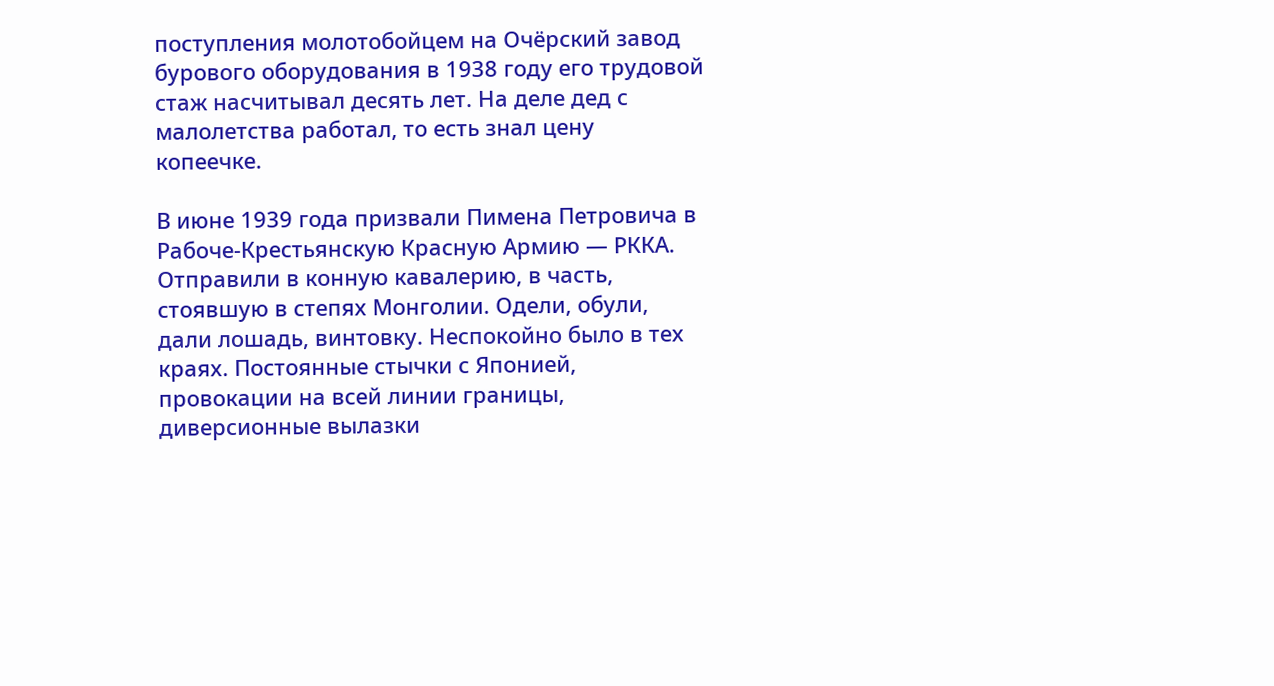поступления молотобойцем на Очёрский завод бурового оборудования в 1938 году его трудовой стаж насчитывал десять лет. На деле дед с малолетства работал, то есть знал цену копеечке.

В июне 1939 года призвали Пимена Петровича в Рабоче-Крестьянскую Красную Армию — РККА. Отправили в конную кавалерию, в часть, стоявшую в степях Монголии. Одели, обули, дали лошадь, винтовку. Неспокойно было в тех краях. Постоянные стычки с Японией, провокации на всей линии границы, диверсионные вылазки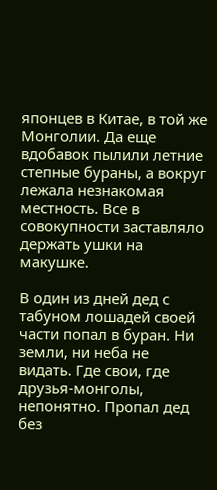японцев в Китае, в той же Монголии. Да еще вдобавок пылили летние степные бураны, а вокруг лежала незнакомая местность. Все в совокупности заставляло держать ушки на макушке.

В один из дней дед с табуном лошадей своей части попал в буран. Ни земли, ни неба не видать. Где свои, где друзья-монголы, непонятно. Пропал дед без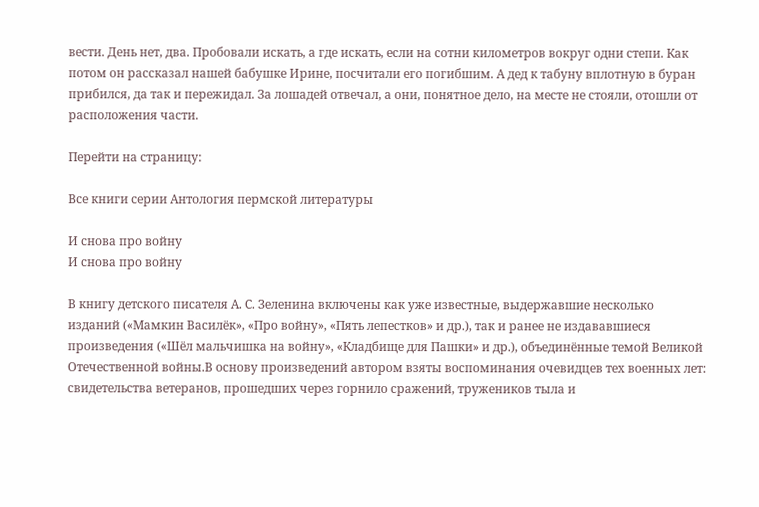вести. День нет, два. Пробовали искать, а где искать, если на сотни километров вокруг одни степи. Как потом он рассказал нашей бабушке Ирине, посчитали его погибшим. А дед к табуну вплотную в буран прибился, да так и пережидал. За лошадей отвечал, а они, понятное дело, на месте не стояли, отошли от расположения части.

Перейти на страницу:

Все книги серии Антология пермской литературы

И снова про войну
И снова про войну

В книгу детского писателя А. С. Зеленина включены как уже известные, выдержавшие несколько изданий («Мамкин Василёк», «Про войну», «Пять лепестков» и др.), так и ранее не издававшиеся произведения («Шёл мальчишка на войну», «Кладбище для Пашки» и др.), объединённые темой Великой Отечественной войны.В основу произведений автором взяты воспоминания очевидцев тех военных лет: свидетельства ветеранов, прошедших через горнило сражений, тружеников тыла и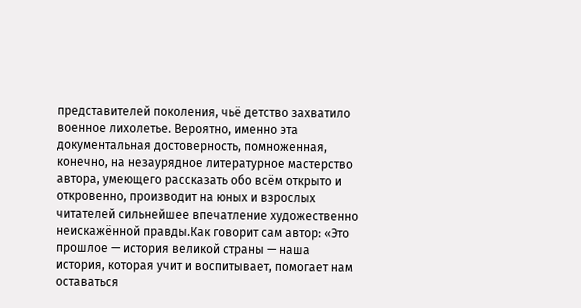представителей поколения, чьё детство захватило военное лихолетье. Вероятно, именно эта документальная достоверность, помноженная, конечно, на незаурядное литературное мастерство автора, умеющего рассказать обо всём открыто и откровенно, производит на юных и взрослых читателей сильнейшее впечатление художественно неискажённой правды.Как говорит сам автор: «Это прошлое — история великой страны — наша история, которая учит и воспитывает, помогает нам оставаться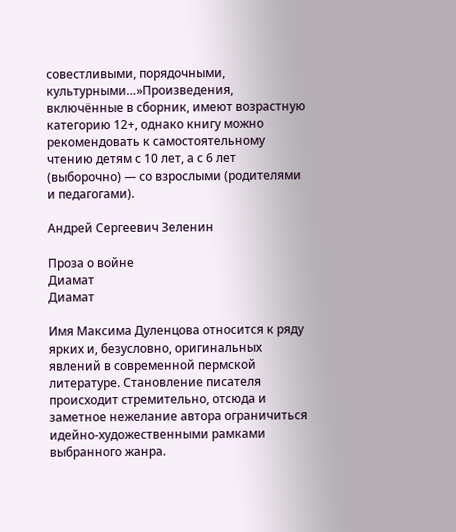совестливыми, порядочными, культурными…»Произведения, включённые в сборник, имеют возрастную категорию 12+, однако книгу можно рекомендовать к самостоятельному чтению детям с 10 лет, а с 6 лет (выборочно) — со взрослыми (родителями и педагогами).

Андрей Сергеевич Зеленин

Проза о войне
Диамат
Диамат

Имя Максима Дуленцова относится к ряду ярких и, безусловно, оригинальных явлений в современной пермской литературе. Становление писателя происходит стремительно, отсюда и заметное нежелание автора ограничиться идейно-художественными рамками выбранного жанра.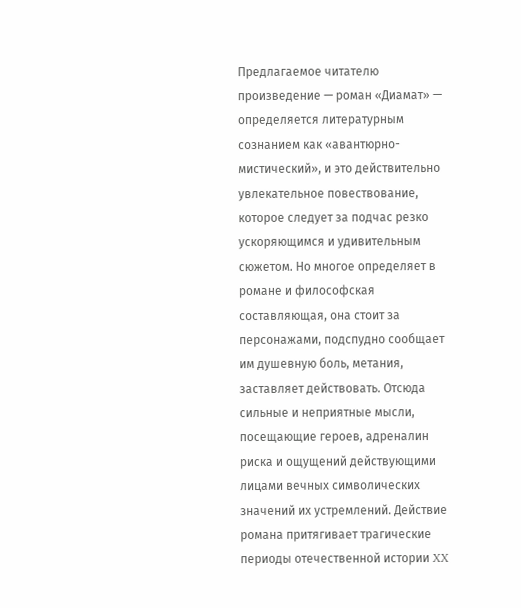Предлагаемое читателю произведение — роман «Диамат» — определяется литературным сознанием как «авантюрно-мистический», и это действительно увлекательное повествование, которое следует за подчас резко ускоряющимся и удивительным сюжетом. Но многое определяет в романе и философская составляющая, она стоит за персонажами, подспудно сообщает им душевную боль, метания, заставляет действовать. Отсюда сильные и неприятные мысли, посещающие героев, адреналин риска и ощущений действующими лицами вечных символических значений их устремлений. Действие романа притягивает трагические периоды отечественной истории XX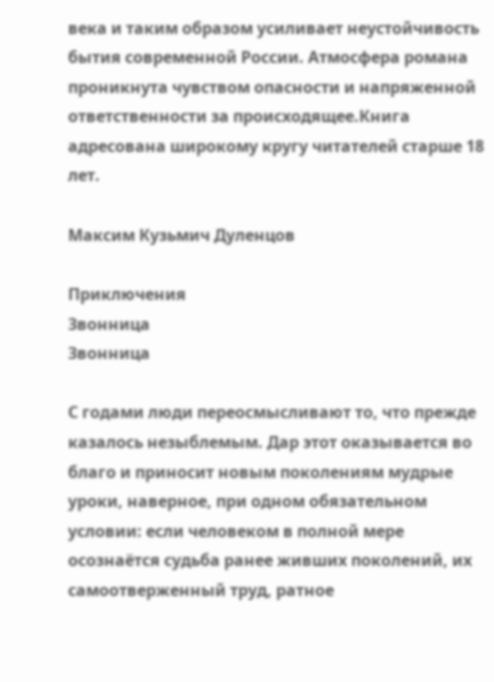века и таким образом усиливает неустойчивость бытия современной России. Атмосфера романа проникнута чувством опасности и напряженной ответственности за происходящее.Книга адресована широкому кругу читателей старше 18 лет.

Максим Кузьмич Дуленцов

Приключения
Звонница
Звонница

С годами люди переосмысливают то, что прежде казалось незыблемым. Дар этот оказывается во благо и приносит новым поколениям мудрые уроки, наверное, при одном обязательном условии: если человеком в полной мере осознаётся судьба ранее живших поколений, их самоотверженный труд, ратное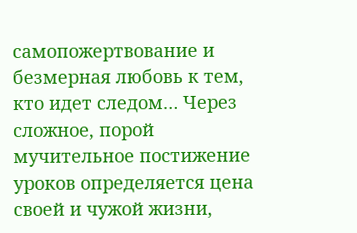самопожертвование и безмерная любовь к тем, кто идет следом… Через сложное, порой мучительное постижение уроков определяется цена своей и чужой жизни,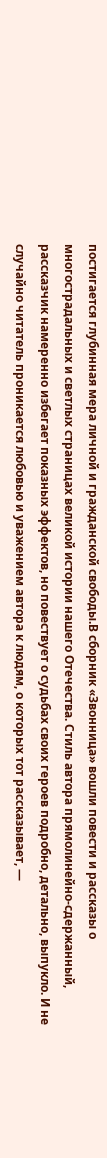постигается глубинная мера личной и гражданской свободы.В сборник «Звонница» вошли повести и рассказы о многострадальных и светлых страницах великой истории нашего Отечества. Стиль автора прямолинейно-сдержанный, рассказчик намеренно избегает показных эффектов, но повествует о судьбах своих героев подробно, детально, выпукло. И не случайно читатель проникается любовью и уважением автора к людям, о которых тот рассказывает, —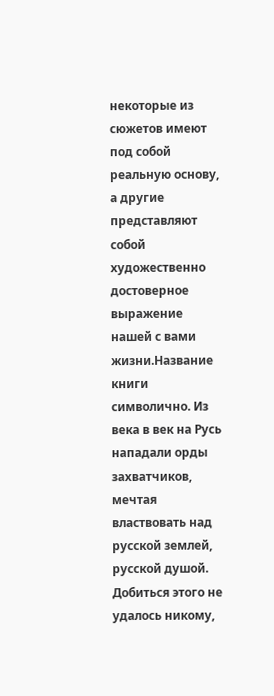некоторые из сюжетов имеют под собой реальную основу, а другие представляют собой художественно достоверное выражение нашей с вами жизни.Название книги символично. Из века в век на Русь нападали орды захватчиков, мечтая властвовать над русской землей, русской душой. Добиться этого не удалось никому,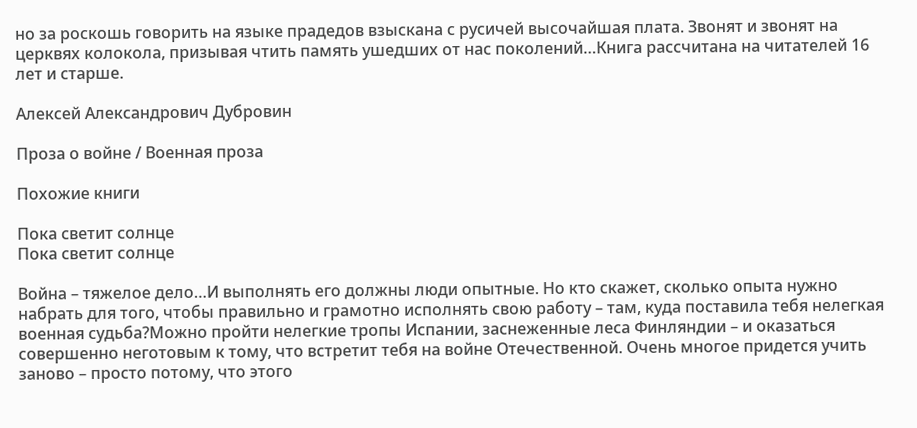но за роскошь говорить на языке прадедов взыскана с русичей высочайшая плата. Звонят и звонят на церквях колокола, призывая чтить память ушедших от нас поколений…Книга рассчитана на читателей 16 лет и старше.

Алексей Александрович Дубровин

Проза о войне / Военная проза

Похожие книги

Пока светит солнце
Пока светит солнце

Война – тяжелое дело…И выполнять его должны люди опытные. Но кто скажет, сколько опыта нужно набрать для того, чтобы правильно и грамотно исполнять свою работу – там, куда поставила тебя нелегкая военная судьба?Можно пройти нелегкие тропы Испании, заснеженные леса Финляндии – и оказаться совершенно неготовым к тому, что встретит тебя на войне Отечественной. Очень многое придется учить заново – просто потому, что этого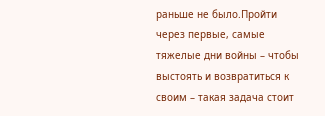раньше не было.Пройти через первые, самые тяжелые дни войны – чтобы выстоять и возвратиться к своим – такая задача стоит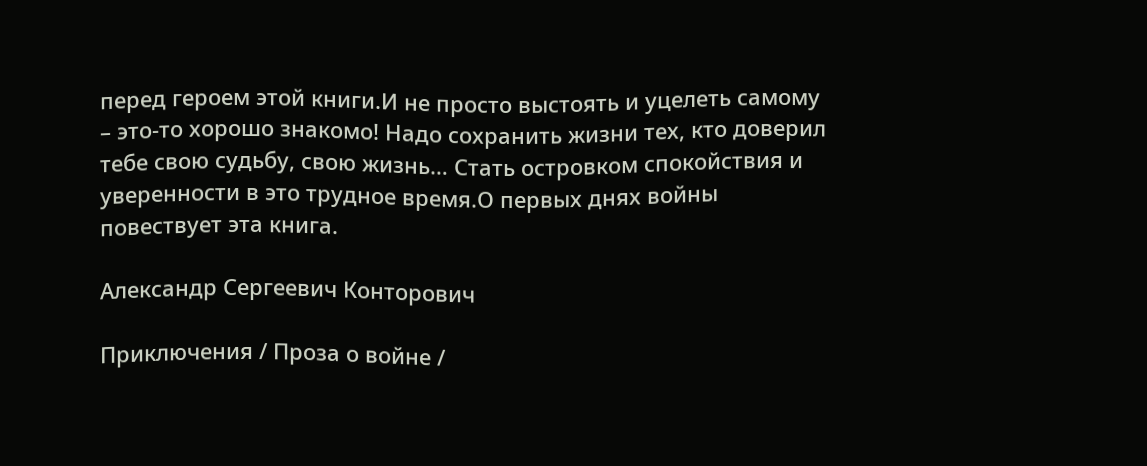перед героем этой книги.И не просто выстоять и уцелеть самому – это-то хорошо знакомо! Надо сохранить жизни тех, кто доверил тебе свою судьбу, свою жизнь… Стать островком спокойствия и уверенности в это трудное время.О первых днях войны повествует эта книга.

Александр Сергеевич Конторович

Приключения / Проза о войне /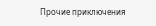Прочие приключения